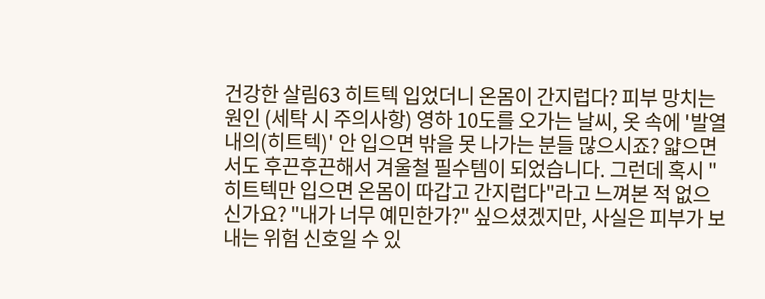건강한 살림63 히트텍 입었더니 온몸이 간지럽다? 피부 망치는 원인 (세탁 시 주의사항) 영하 10도를 오가는 날씨, 옷 속에 '발열 내의(히트텍)' 안 입으면 밖을 못 나가는 분들 많으시죠? 얇으면서도 후끈후끈해서 겨울철 필수템이 되었습니다. 그런데 혹시 "히트텍만 입으면 온몸이 따갑고 간지럽다"라고 느껴본 적 없으신가요? "내가 너무 예민한가?" 싶으셨겠지만, 사실은 피부가 보내는 위험 신호일 수 있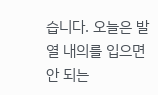습니다. 오늘은 발열 내의를 입으면 안 되는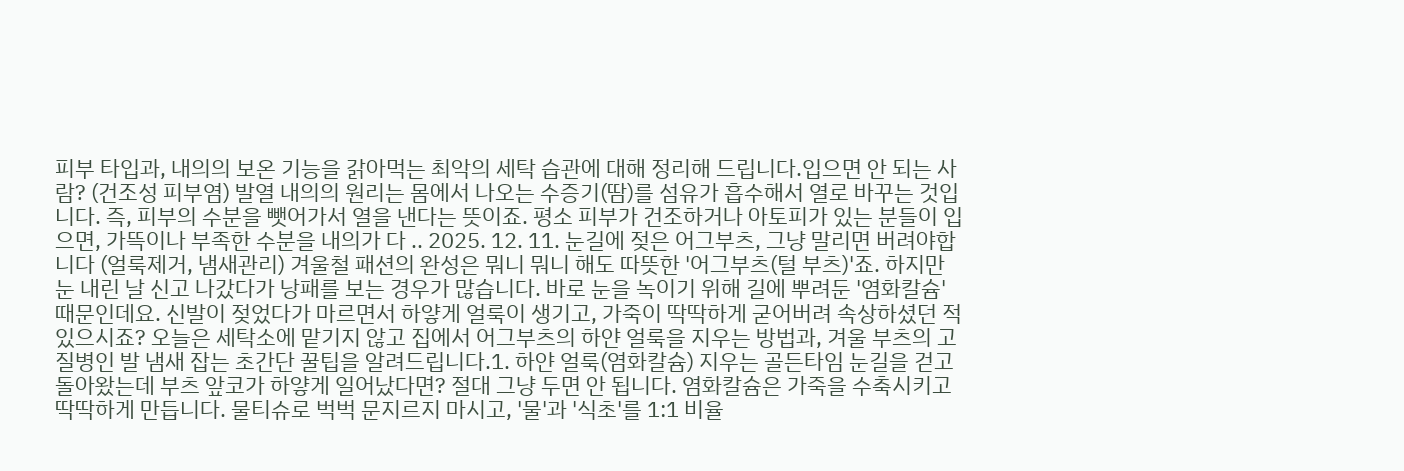피부 타입과, 내의의 보온 기능을 갉아먹는 최악의 세탁 습관에 대해 정리해 드립니다.입으면 안 되는 사람? (건조성 피부염) 발열 내의의 원리는 몸에서 나오는 수증기(땀)를 섬유가 흡수해서 열로 바꾸는 것입니다. 즉, 피부의 수분을 뺏어가서 열을 낸다는 뜻이죠. 평소 피부가 건조하거나 아토피가 있는 분들이 입으면, 가뜩이나 부족한 수분을 내의가 다 .. 2025. 12. 11. 눈길에 젖은 어그부츠, 그냥 말리면 버려야합니다 (얼룩제거, 냄새관리) 겨울철 패션의 완성은 뭐니 뭐니 해도 따뜻한 '어그부츠(털 부츠)'죠. 하지만 눈 내린 날 신고 나갔다가 낭패를 보는 경우가 많습니다. 바로 눈을 녹이기 위해 길에 뿌려둔 '염화칼슘' 때문인데요. 신발이 젖었다가 마르면서 하얗게 얼룩이 생기고, 가죽이 딱딱하게 굳어버려 속상하셨던 적 있으시죠? 오늘은 세탁소에 맡기지 않고 집에서 어그부츠의 하얀 얼룩을 지우는 방법과, 겨울 부츠의 고질병인 발 냄새 잡는 초간단 꿀팁을 알려드립니다.1. 하얀 얼룩(염화칼슘) 지우는 골든타임 눈길을 걷고 돌아왔는데 부츠 앞코가 하얗게 일어났다면? 절대 그냥 두면 안 됩니다. 염화칼슘은 가죽을 수축시키고 딱딱하게 만듭니다. 물티슈로 벅벅 문지르지 마시고, '물'과 '식초'를 1:1 비율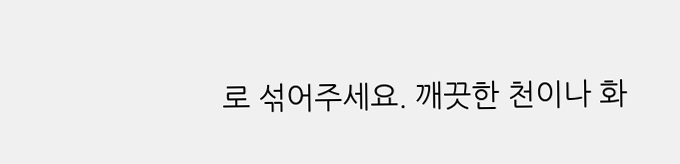로 섞어주세요. 깨끗한 천이나 화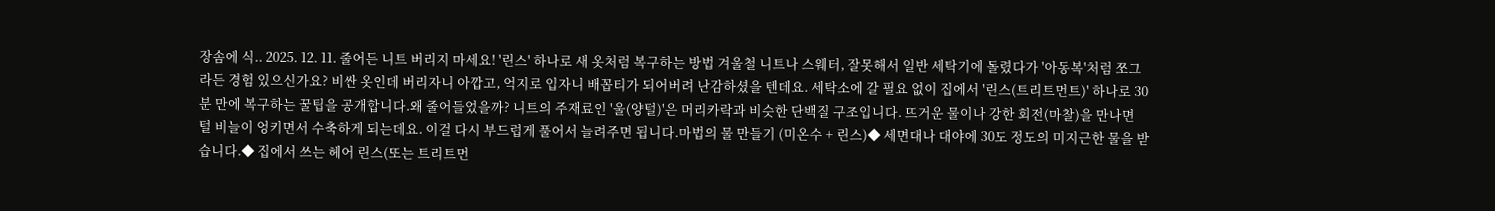장솜에 식.. 2025. 12. 11. 줄어든 니트 버리지 마세요! '린스' 하나로 새 옷처럼 복구하는 방법 겨울철 니트나 스웨터, 잘못해서 일반 세탁기에 돌렸다가 '아동복'처럼 쪼그라든 경험 있으신가요? 비싼 옷인데 버리자니 아깝고, 억지로 입자니 배꼽티가 되어버려 난감하셨을 텐데요. 세탁소에 갈 필요 없이 집에서 '린스(트리트먼트)' 하나로 30분 만에 복구하는 꿀팁을 공개합니다.왜 줄어들었을까? 니트의 주재료인 '울(양털)'은 머리카락과 비슷한 단백질 구조입니다. 뜨거운 물이나 강한 회전(마찰)을 만나면 털 비늘이 엉키면서 수축하게 되는데요. 이걸 다시 부드럽게 풀어서 늘려주면 됩니다.마법의 물 만들기 (미온수 + 린스)◆ 세면대나 대야에 30도 정도의 미지근한 물을 받습니다.◆ 집에서 쓰는 헤어 린스(또는 트리트먼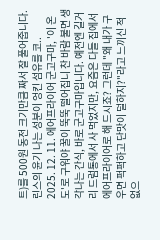트)를 500원 동전 크기만큼 짜서 잘 풀어줍니다. 린스의 윤기 나는 성분이 엉킨 섬유를 코.. 2025. 12. 11. 에어프라이어 군고구마, '이 온도'로 구워야 꿀이 뚝뚝 떨어집니 찬 바람 불면 생각나는 간식, 바로 군고구마입니다. 예전엔 길거리 드럼통에서 사 먹었지만, 요즘은 다들 집에서 에어프라이어로 해 드시죠? 그런데 "왜 내가 구우면 퍽퍽하고 단맛이 덜하지?"라고 느끼신 적 없으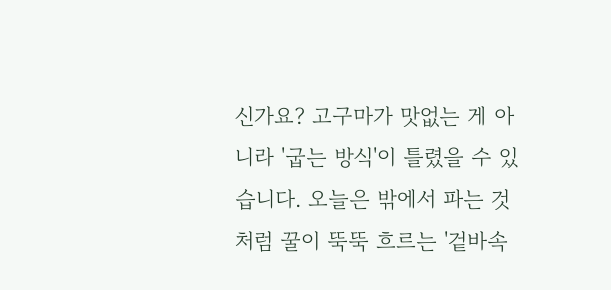신가요? 고구마가 맛없는 게 아니라 '굽는 방식'이 틀렸을 수 있습니다. 오늘은 밖에서 파는 것처럼 꿀이 뚝뚝 흐르는 '겉바속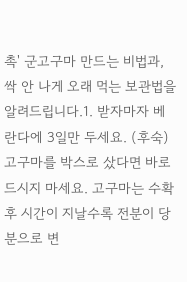촉' 군고구마 만드는 비법과, 싹 안 나게 오래 먹는 보관법을 알려드립니다.1. 받자마자 베란다에 3일만 두세요. (후숙) 고구마를 박스로 샀다면 바로 드시지 마세요. 고구마는 수확 후 시간이 지날수록 전분이 당분으로 변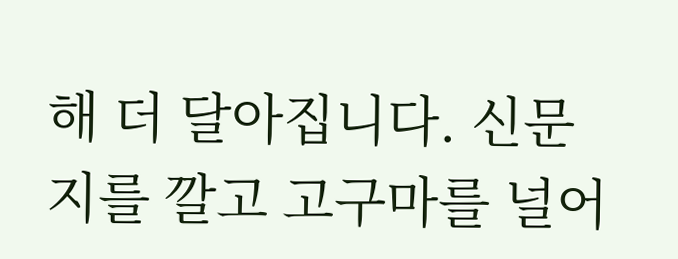해 더 달아집니다. 신문지를 깔고 고구마를 널어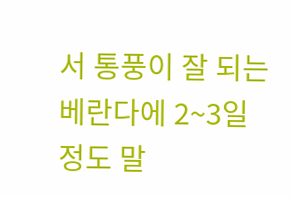서 통풍이 잘 되는 베란다에 2~3일 정도 말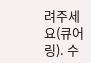려주세요(큐어링). 수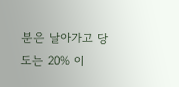분은 날아가고 당도는 20% 이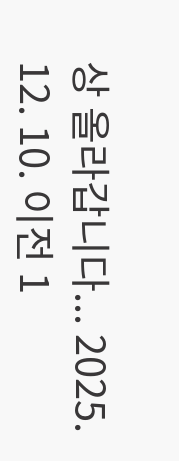상 올라갑니다... 2025. 12. 10. 이전 1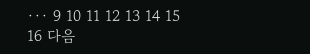··· 9 10 11 12 13 14 15 16 다음